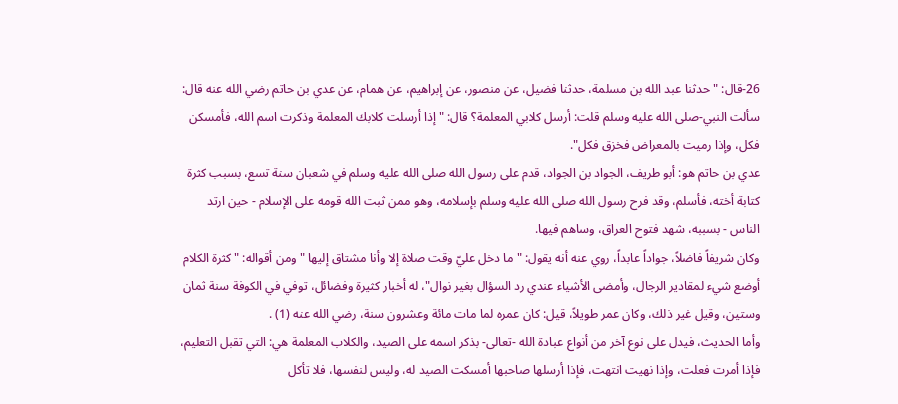26-قال: " حدثنا عبد الله بن مسلمة، حدثنا فضيل، عن منصور، عن إبراهيم، عن همام، عن عدي بن حاتم رضي الله عنه قال: سألت النبي-صلى الله عليه وسلم قلت: أرسل كلابي المعلمة؟ قال: " إذا أرسلت كلابك المعلمة وذكرت اسم الله، فأمسكن فكل، وإذا رميت بالمعراض فخزق فكل".
عدي بن حاتم هو: أبو طريف، الجواد بن الجواد، قدم على رسول الله صلى الله عليه وسلم في شعبان سنة تسع، بسبب كثرة كتابة أخته، فأسلم، وقد فرح رسول الله صلى الله عليه وسلم بإسلامه، وهو ممن ثبت الله قومه على الإسلام - حين ارتد الناس - بسببه، شهد فتوح العراق، وساهم فيها.
وكان شريفاً فاضلاً، جواداً عابداً، روي عنه أنه يقول: " ما دخل عليّ وقت صلاة إلا وأنا مشتاق إليها " ومن أقواله: " كثرة الكلام أوضع شيء لمقادير الرجال، وأمضى الأشياء عندي رد السؤال بغير نوال"، له أخبار كثيرة وفضائل، توفي في الكوفة سنة ثمان وستين، وقيل غير ذلك، وكان عمر طويلاً، قيل: كان عمره لما مات مائة وعشرون سنة، رضي الله عنه (1) .
وأما الحديث، فيدل على نوع آخر من أنواع عبادة الله -تعالى- بذكر اسمه على الصيد، والكلاب المعلمة هي: التي تقبل التعليم، فإذا أمرت فعلت، وإذا نهيت انتهت، فإذا أرسلها صاحبها أمسكت الصيد له، وليس لنفسها، فلا تأكل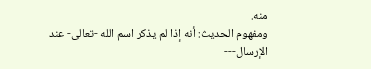منه.
ومفهوم الحديث: أنه إذا لم يذكر اسم الله -تعالى- عند الإرسال---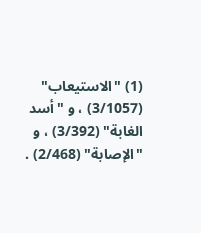(1) "الاستيعاب" (3/1057) ، و "أسد الغابة" (3/392) ، و "الإصابة" (2/468) .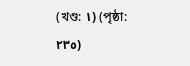(খণ্ড: ١) (পৃষ্ঠা: ٢٣٥)